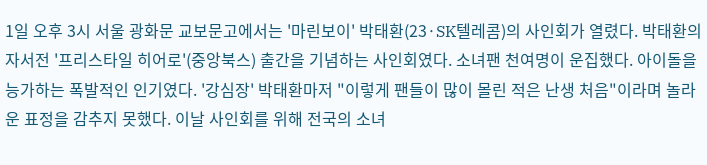1일 오후 3시 서울 광화문 교보문고에서는 '마린보이' 박태환(23·SK텔레콤)의 사인회가 열렸다. 박태환의 자서전 '프리스타일 히어로'(중앙북스) 출간을 기념하는 사인회였다. 소녀팬 천여명이 운집했다. 아이돌을 능가하는 폭발적인 인기였다. '강심장' 박태환마저 "이렇게 팬들이 많이 몰린 적은 난생 처음"이라며 놀라운 표정을 감추지 못했다. 이날 사인회를 위해 전국의 소녀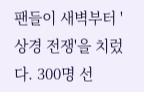팬들이 새벽부터 '상경 전쟁'을 치렀다. 300명 선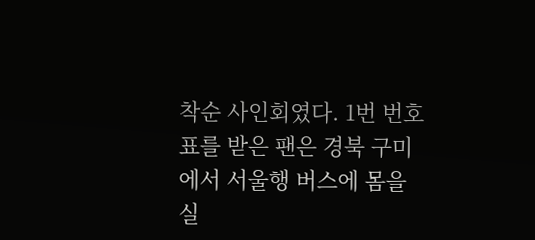착순 사인회였다. 1번 번호표를 받은 팬은 경북 구미에서 서울행 버스에 몸을 실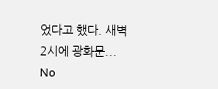었다고 했다. 새벽 2시에 광화문...
No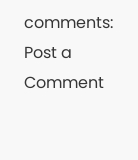comments:
Post a Comment